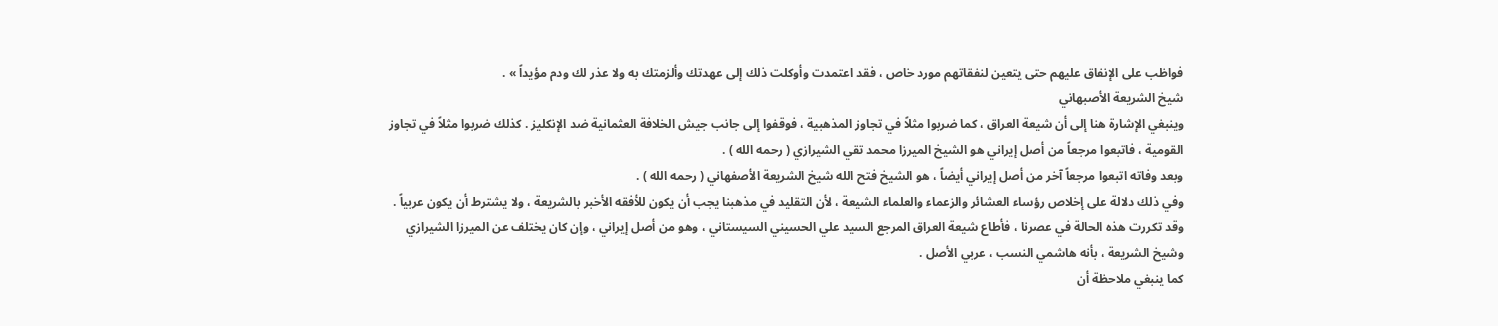فواظب على الإنفاق عليهم حتى يتعين لنفقاتهم مورد خاص ، فقد اعتمدت وأوكلت ذلك إلى عهدتك وألزمتك به ولا عذر لك ودم مؤيداً » .
شيخ الشريعة الأصبهاني
وينبغي الإشارة هنا إلى أن شيعة العراق ، كما ضربوا مثلاً في تجاوز المذهبية ، فوقفوا إلى جانب جيش الخلافة العثمانية ضد الإنكليز . كذلك ضربوا مثلاً في تجاوز القومية ، فاتبعوا مرجعاً من أصل إيراني هو الشيخ الميرزا محمد تقي الشيرازي ( رحمه الله ) .
وبعد وفاته اتبعوا مرجعاً آخر من أصل إيراني أيضاً ، هو الشيخ فتح الله شيخ الشريعة الأصفهاني ( رحمه الله ) .
وفي ذلك دلالة على إخلاص رؤساء العشائر والزعماء والعلماء الشيعة ، لأن التقليد في مذهبنا يجب أن يكون للأفقه الأخبر بالشريعة ، ولا يشترط أن يكون عربياً .
وقد تكررت هذه الحالة في عصرنا ، فأطاع شيعة العراق المرجع السيد علي الحسيني السيستاني ، وهو من أصل إيراني ، وإن كان يختلف عن الميرزا الشيرازي وشيخ الشريعة ، بأنه هاشمي النسب ، عربي الأصل .
كما ينبغي ملاحظة أن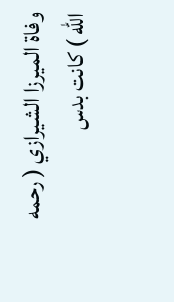وفاة الميرزا الشيرازي ( رحمه الله ) كانت بدس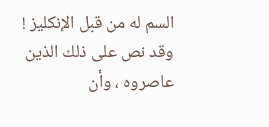السم له من قبل الإنكليز ! وقد نص على ذلك الذين عاصروه ، وأن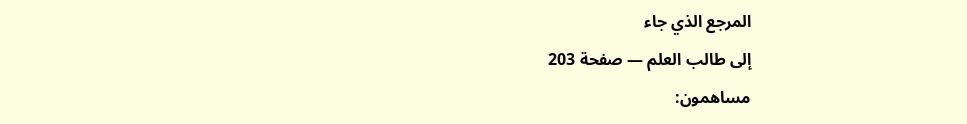المرجع الذي جاء
إلى طالب العلم — صفحة 203
مساهمون: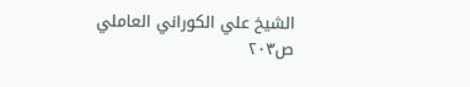الشيخ علي الكوراني العاملي
ص٢٠٣